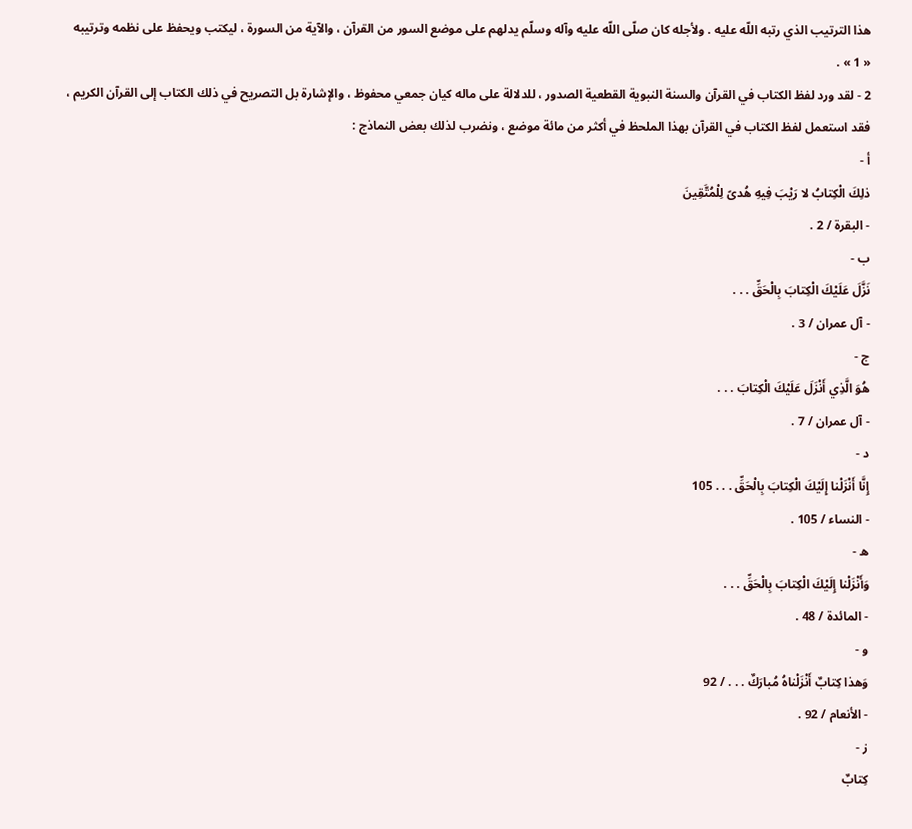هذا الترتيب الذي رتبه اللّه عليه . ولأجله كان صلّى اللّه عليه وآله وسلّم يدلهم على موضع السور من القرآن ، والآية من السورة ، ليكتب ويحفظ على نظمه وترتيبه « 1 » .
2 - لقد ورد لفظ الكتاب في القرآن والسنة النبوية القطعية الصدور ، للدلالة على ماله كيان جمعي محفوظ ، والإشارة بل التصريح في ذلك الكتاب إلى القرآن الكريم ، فقد استعمل لفظ الكتاب في القرآن بهذا الملحظ في أكثر من مائة موضع ، ونضرب لذلك بعض النماذج :
أ -
ذلِكَ الْكِتابُ لا رَيْبَ فِيهِ هُدىً لِلْمُتَّقِينَ
- البقرة / 2 .
ب -
نَزَّلَ عَلَيْكَ الْكِتابَ بِالْحَقِّ . . .
- آل عمران / 3 .
ج -
هُوَ الَّذِي أَنْزَلَ عَلَيْكَ الْكِتابَ . . .
- آل عمران / 7 .
د -
إِنَّا أَنْزَلْنا إِلَيْكَ الْكِتابَ بِالْحَقِّ . . . 105
- النساء / 105 .
ه -
وَأَنْزَلْنا إِلَيْكَ الْكِتابَ بِالْحَقِّ . . .
- المائدة / 48 .
و -
وَهذا كِتابٌ أَنْزَلْناهُ مُبارَكٌ . . . / 92
- الأنعام / 92 .
ز -
كِتابٌ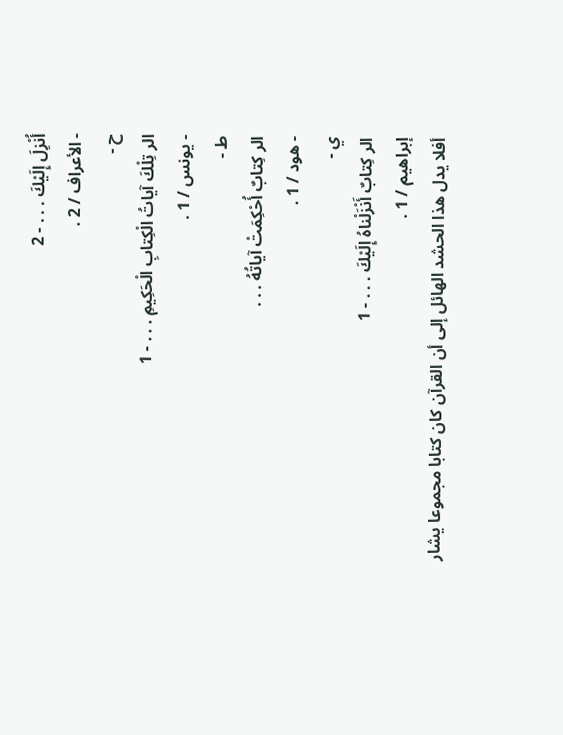أُنْزِلَ إِلَيْكَ . . . - 2
- الأعراف / 2 .
ح -
الر تِلْكَ آياتُ الْكِتابِ الْحَكِيمِ . . . - 1
- يونس / 1 .
ط -
الر كِتابٌ أُحْكِمَتْ آياتُهُ . . .
- هود / 1 .
ي -
الر كِتابٌ أَنْزَلْناهُ إِلَيْكَ . . . - 1
إبراهيم / 1 .
أفلا يدل هذا الحشد الهائل إلى أن القرآن كان كتابا مجموعا يشار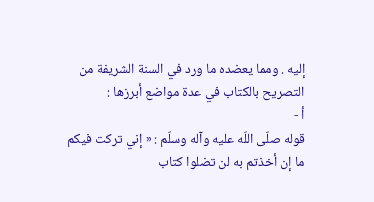إليه . ومما يعضده ما ورد في السنة الشريفة من التصريح بالكتاب في عدة مواضع أبرزها :
أ -
قوله صلّى اللّه عليه وآله وسلّم : « إني تركت فيكم ما إن أخذتم به لن تضلوا كتاب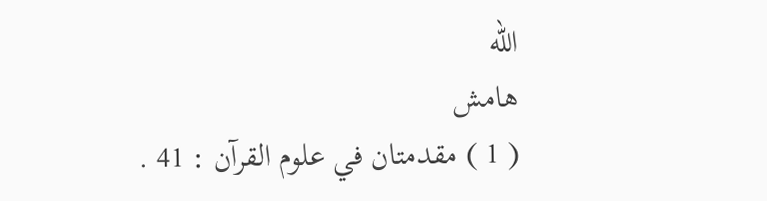اللّه
هامش
( 1 ) مقدمتان في علوم القرآن : 41 .